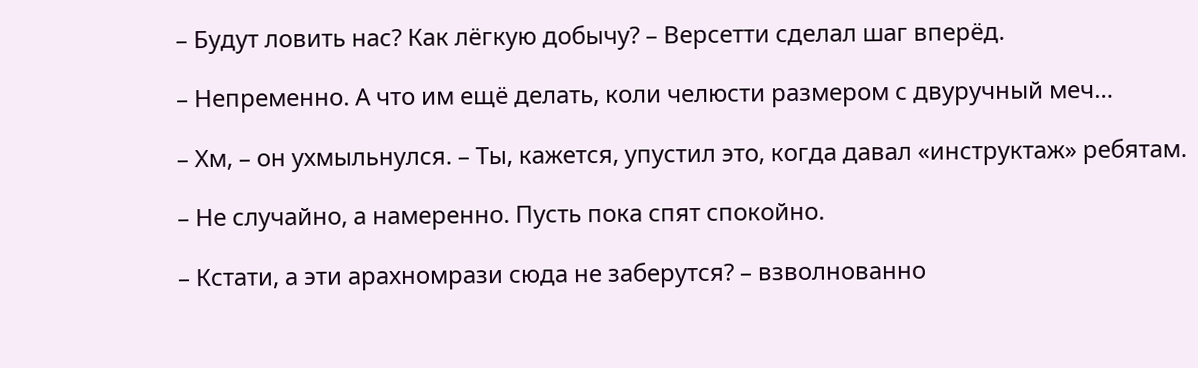– Будут ловить нас? Как лёгкую добычу? – Версетти сделал шаг вперёд.

– Непременно. А что им ещё делать, коли челюсти размером с двуручный меч…

– Хм, – он ухмыльнулся. – Ты, кажется, упустил это, когда давал «инструктаж» ребятам.

– Не случайно, а намеренно. Пусть пока спят спокойно.

– Кстати, а эти арахномрази сюда не заберутся? – взволнованно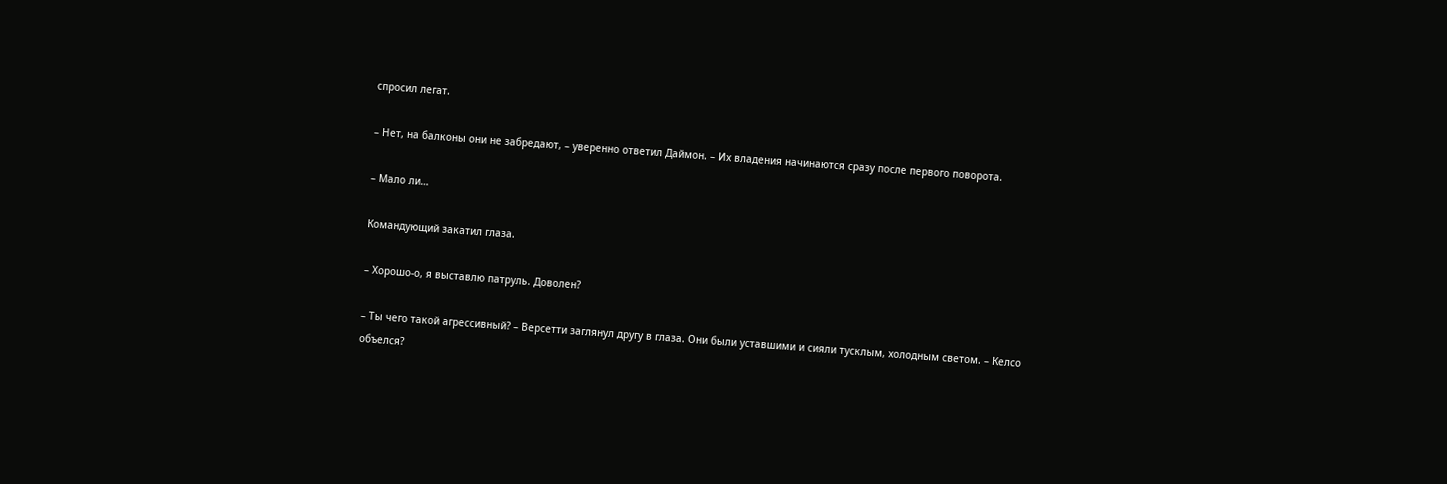спросил легат.

– Нет, на балконы они не забредают, – уверенно ответил Даймон. – Их владения начинаются сразу после первого поворота.

– Мало ли…

Командующий закатил глаза.

– Хорошо-о, я выставлю патруль. Доволен?

– Ты чего такой агрессивный? – Версетти заглянул другу в глаза. Они были уставшими и сияли тусклым, холодным светом. – Келсо объелся?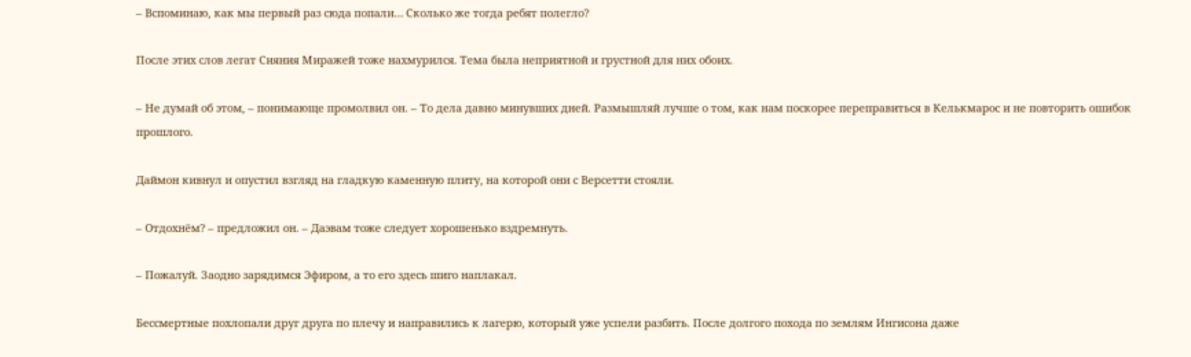– Вспоминаю, как мы первый раз сюда попали… Сколько же тогда ребят полегло?

После этих слов легат Сияния Миражей тоже нахмурился. Тема была неприятной и грустной для них обоих.

– Не думай об этом, – понимающе промолвил он. – То дела давно минувших дней. Размышляй лучше о том, как нам поскорее переправиться в Келькмарос и не повторить ошибок прошлого.

Даймон кивнул и опустил взгляд на гладкую каменную плиту, на которой они с Версетти стояли.

– Отдохнём? – предложил он. – Даэвам тоже следует хорошенько вздремнуть.

– Пожалуй. Заодно зарядимся Эфиром, а то его здесь шиго наплакал.

Бессмертные похлопали друг друга по плечу и направились к лагерю, который уже успели разбить. После долгого похода по землям Ингисона даже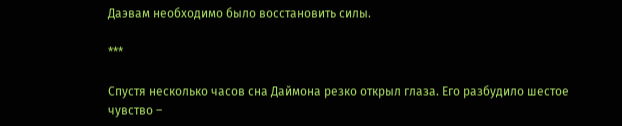Даэвам необходимо было восстановить силы.

***

Спустя несколько часов сна Даймона резко открыл глаза. Его разбудило шестое чувство –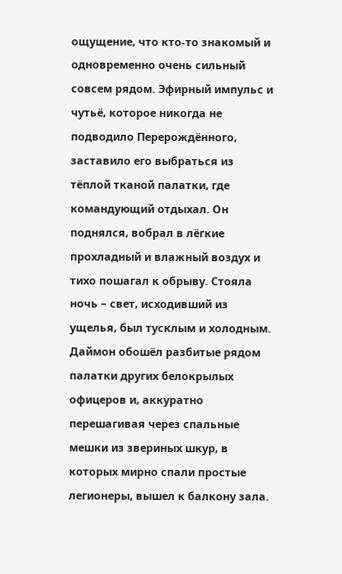ощущение, что кто-то знакомый и одновременно очень сильный совсем рядом. Эфирный импульс и чутьё, которое никогда не подводило Перерождённого, заставило его выбраться из тёплой тканой палатки, где командующий отдыхал. Он поднялся, вобрал в лёгкие прохладный и влажный воздух и тихо пошагал к обрыву. Стояла ночь – свет, исходивший из ущелья, был тусклым и холодным. Даймон обошёл разбитые рядом палатки других белокрылых офицеров и, аккуратно перешагивая через спальные мешки из звериных шкур, в которых мирно спали простые легионеры, вышел к балкону зала.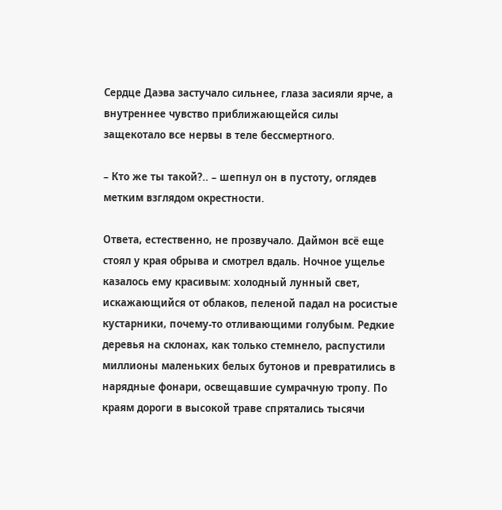Сердце Даэва застучало сильнее, глаза засияли ярче, а внутреннее чувство приближающейся силы защекотало все нервы в теле бессмертного.

– Кто же ты такой?.. – шепнул он в пустоту, оглядев метким взглядом окрестности.

Ответа, естественно, не прозвучало. Даймон всё еще стоял у края обрыва и смотрел вдаль. Ночное ущелье казалось ему красивым: холодный лунный свет, искажающийся от облаков, пеленой падал на росистые кустарники, почему-то отливающими голубым. Редкие деревья на склонах, как только стемнело, распустили миллионы маленьких белых бутонов и превратились в нарядные фонари, освещавшие сумрачную тропу. По краям дороги в высокой траве спрятались тысячи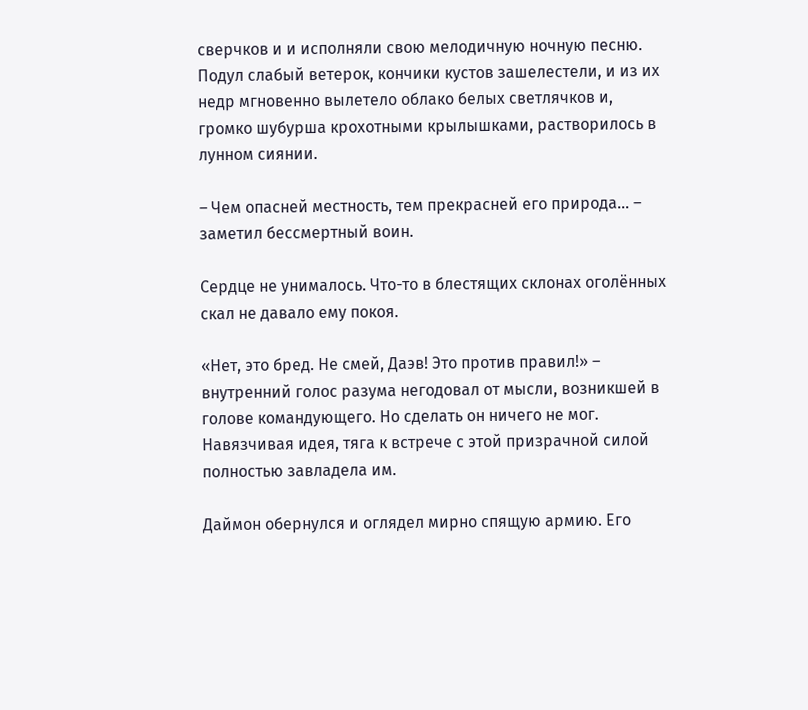сверчков и и исполняли свою мелодичную ночную песню. Подул слабый ветерок, кончики кустов зашелестели, и из их недр мгновенно вылетело облако белых светлячков и, громко шубурша крохотными крылышками, растворилось в лунном сиянии.

– Чем опасней местность, тем прекрасней его природа… – заметил бессмертный воин.

Сердце не унималось. Что-то в блестящих склонах оголённых скал не давало ему покоя.

«Нет, это бред. Не смей, Даэв! Это против правил!» – внутренний голос разума негодовал от мысли, возникшей в голове командующего. Но сделать он ничего не мог. Навязчивая идея, тяга к встрече с этой призрачной силой полностью завладела им.

Даймон обернулся и оглядел мирно спящую армию. Его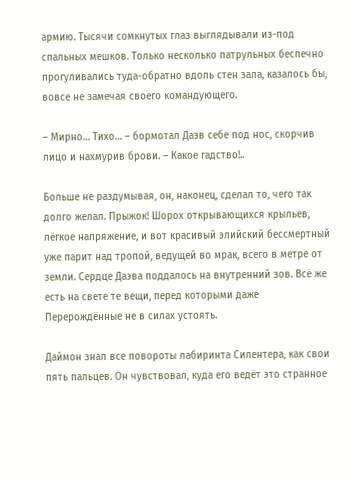армию. Тысячи сомкнутых глаз выглядывали из-под спальных мешков. Только несколько патрульных беспечно прогуливались туда-обратно вдоль стен зала, казалось бы, вовсе не замечая своего командующего.

– Мирно… Тихо… – бормотал Даэв себе под нос, скорчив лицо и нахмурив брови. – Какое гадство!..

Больше не раздумывая, он, наконец, сделал то, чего так долго желал. Прыжок! Шорох открывающихся крыльев, лёгкое напряжение, и вот красивый элийский бессмертный уже парит над тропой, ведущей во мрак, всего в метре от земли. Сердце Даэва поддалось на внутренний зов. Всё же есть на свете те вещи, перед которыми даже Перерождённые не в силах устоять.

Даймон знал все повороты лабиринта Силентера, как свои пять пальцев. Он чувствовал, куда его ведёт это странное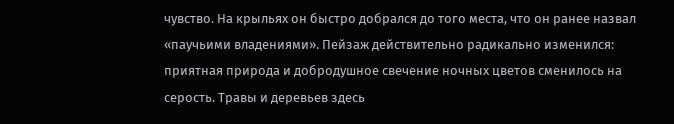чувство. На крыльях он быстро добрался до того места, что он ранее назвал «паучьими владениями». Пейзаж действительно радикально изменился: приятная природа и добродушное свечение ночных цветов сменилось на серость. Травы и деревьев здесь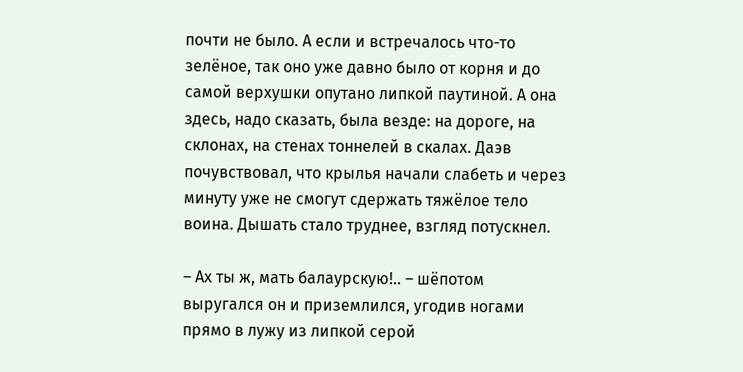почти не было. А если и встречалось что-то зелёное, так оно уже давно было от корня и до самой верхушки опутано липкой паутиной. А она здесь, надо сказать, была везде: на дороге, на склонах, на стенах тоннелей в скалах. Даэв почувствовал, что крылья начали слабеть и через минуту уже не смогут сдержать тяжёлое тело воина. Дышать стало труднее, взгляд потускнел.

– Ах ты ж, мать балаурскую!.. – шёпотом выругался он и приземлился, угодив ногами прямо в лужу из липкой серой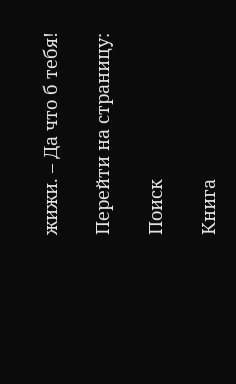жижи. – Да что б тебя!

Перейти на страницу:

Поиск

Книга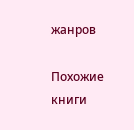жанров

Похожие книги